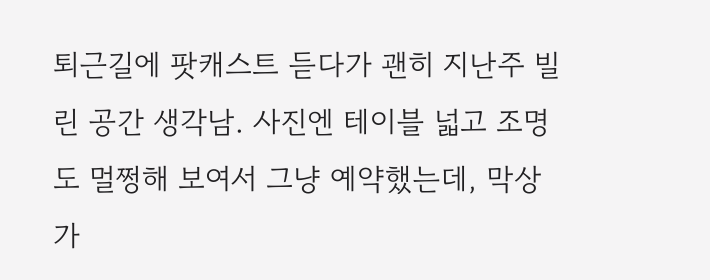퇴근길에 팟캐스트 듣다가 괜히 지난주 빌린 공간 생각남. 사진엔 테이블 넓고 조명도 멀쩡해 보여서 그냥 예약했는데, 막상 가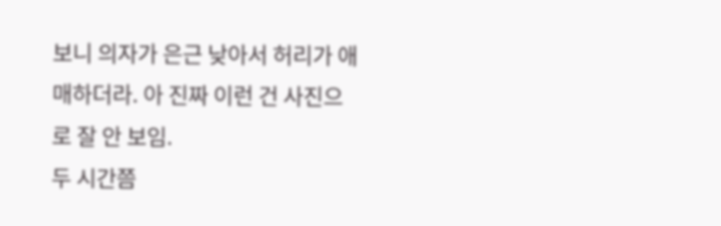보니 의자가 은근 낮아서 허리가 애매하더라. 아 진짜 이런 건 사진으로 잘 안 보임.
두 시간쯤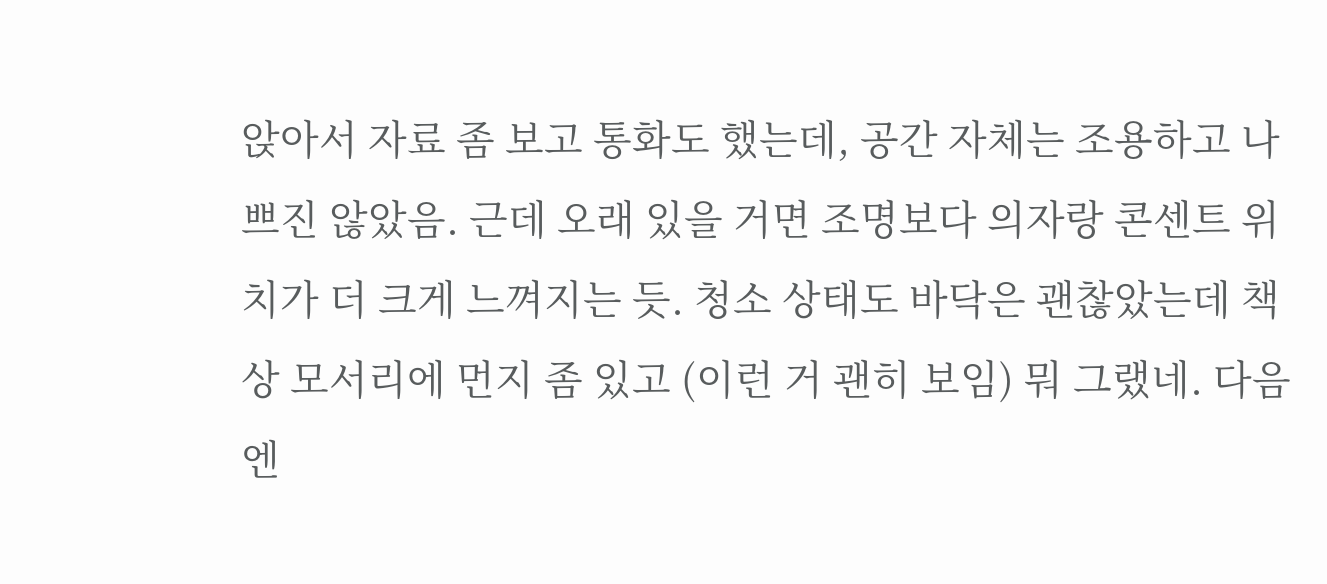앉아서 자료 좀 보고 통화도 했는데, 공간 자체는 조용하고 나쁘진 않았음. 근데 오래 있을 거면 조명보다 의자랑 콘센트 위치가 더 크게 느껴지는 듯. 청소 상태도 바닥은 괜찮았는데 책상 모서리에 먼지 좀 있고 (이런 거 괜히 보임) 뭐 그랬네. 다음엔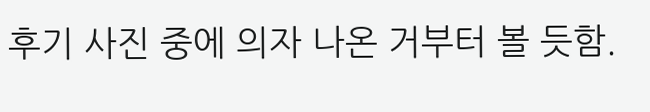후기 사진 중에 의자 나온 거부터 볼 듯함.